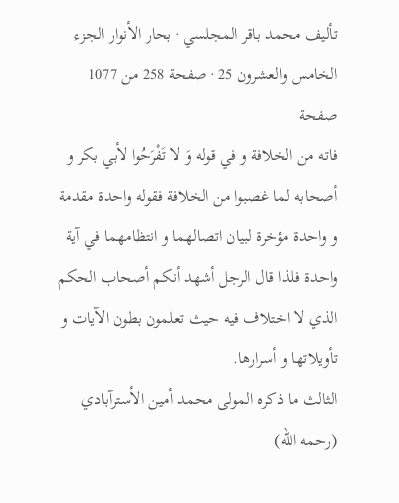تأليف محمد باقر المجلسي · بحار الأنوار الجزء الخامس والعشرون 25 · صفحة 258 من 1077
صفحة
فاته من الخلافة و في قوله وَ لا تَفْرَحُوا لأبي بكر و أصحابه لما غصبوا من الخلافة فقوله واحدة مقدمة و واحدة مؤخرة لبيان اتصالهما و انتظامهما في آية واحدة فلذا قال الرجل أشهد أنكم أصحاب الحكم الذي لا اختلاف فيه حيث تعلمون بطون الآيات و تأويلاتها و أسرارها.
الثالث ما ذكره المولى محمد أمين الأسترآبادي (رحمه الله)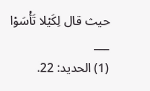حيث قال لِكَيْلا تَأْسَوْا
___
(1) الحديد: 22.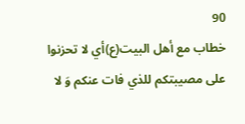90
خطاب مع أهل البيت(ع)أي لا تحزنوا على مصيبتكم للذي فات عنكم وَ لا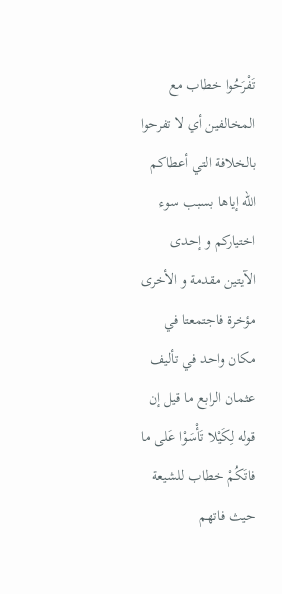تَفْرَحُوا خطاب مع المخالفين أي لا تفرحوا بالخلافة التي أعطاكم الله إياها بسبب سوء اختياركم و إحدى الآيتين مقدمة و الأخرى مؤخرة فاجتمعتا في مكان واحد في تأليف عثمان الرابع ما قيل إن قوله لِكَيْلا تَأْسَوْا عَلى ما فاتَكُمْ خطاب للشيعة حيث فاتهم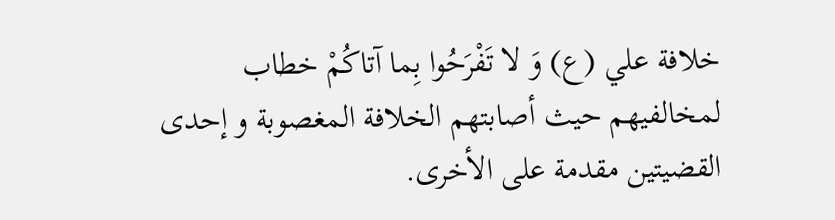خلافة علي (ع) وَ لا تَفْرَحُوا بِما آتاكُمْ خطاب لمخالفيهم حيث أصابتهم الخلافة المغصوبة و إحدى القضيتين مقدمة على الأخرى.